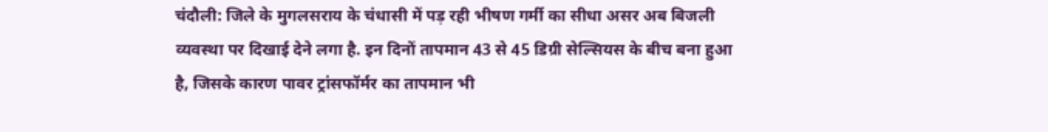चंदौली: जिले के मुगलसराय के चंधासी में पड़ रही भीषण गर्मी का सीधा असर अब बिजली व्यवस्था पर दिखाई देने लगा है. इन दिनों तापमान 43 से 45 डिग्री सेल्सियस के बीच बना हुआ है, जिसके कारण पावर ट्रांसफॉर्मर का तापमान भी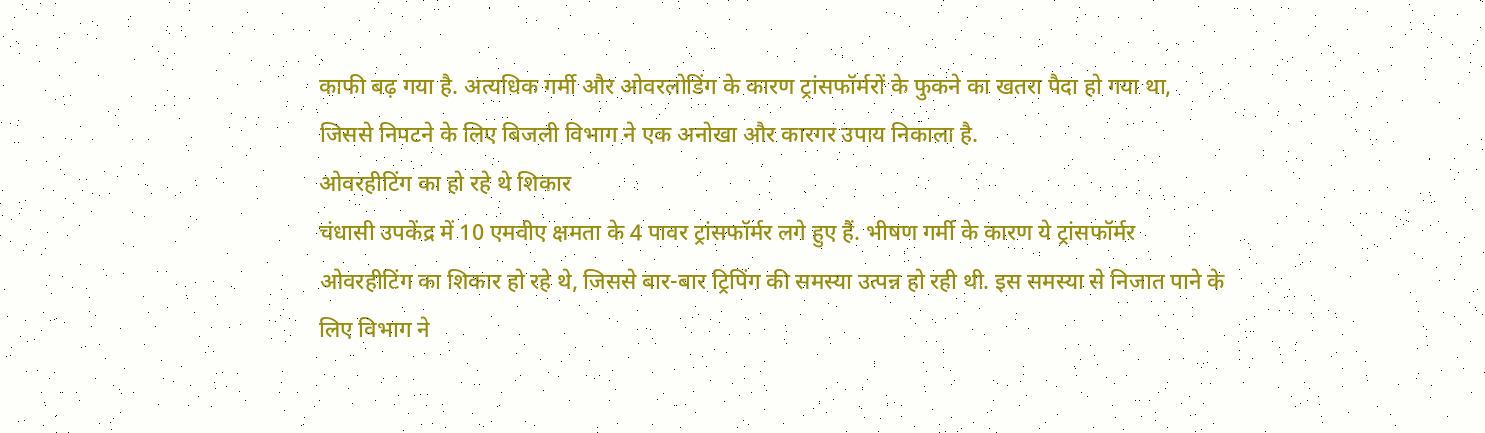काफी बढ़ गया है. अत्यधिक गर्मी और ओवरलोडिंग के कारण ट्रांसफॉर्मरों के फुकने का खतरा पैदा हो गया था, जिससे निपटने के लिए बिजली विभाग ने एक अनोखा और कारगर उपाय निकाला है.
ओवरहीटिंग का हो रहे थे शिकार
चंधासी उपकेंद्र में 10 एमवीए क्षमता के 4 पावर ट्रांसफॉर्मर लगे हुए हैं. भीषण गर्मी के कारण ये ट्रांसफॉर्मर ओवरहीटिंग का शिकार हो रहे थे, जिससे बार-बार ट्रिपिंग की समस्या उत्पन्न हो रही थी. इस समस्या से निजात पाने के लिए विभाग ने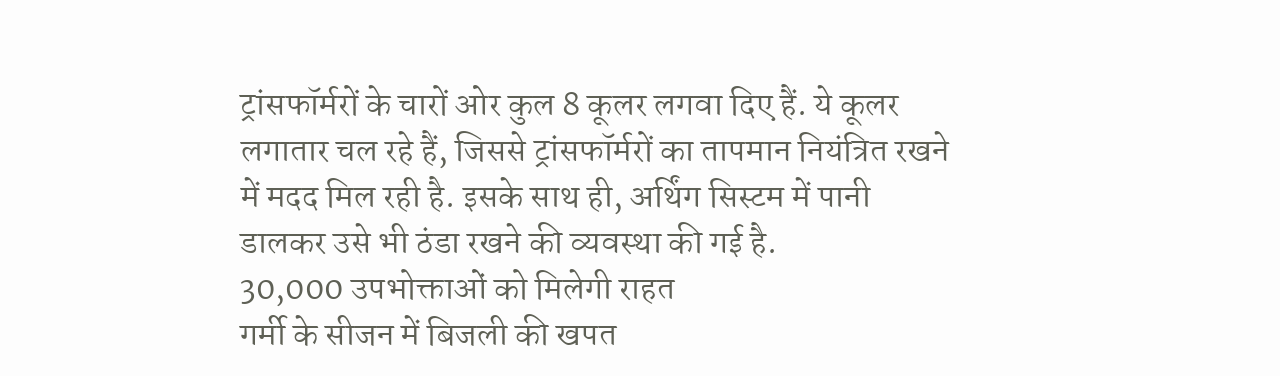ट्रांसफॉर्मरों के चारों ओर कुल 8 कूलर लगवा दिए हैं. ये कूलर लगातार चल रहे हैं, जिससे ट्रांसफॉर्मरों का तापमान नियंत्रित रखने में मदद मिल रही है. इसके साथ ही, अर्थिंग सिस्टम में पानी डालकर उसे भी ठंडा रखने की व्यवस्था की गई है.
30,000 उपभोक्ताओं को मिलेगी राहत
गर्मी के सीजन में बिजली की खपत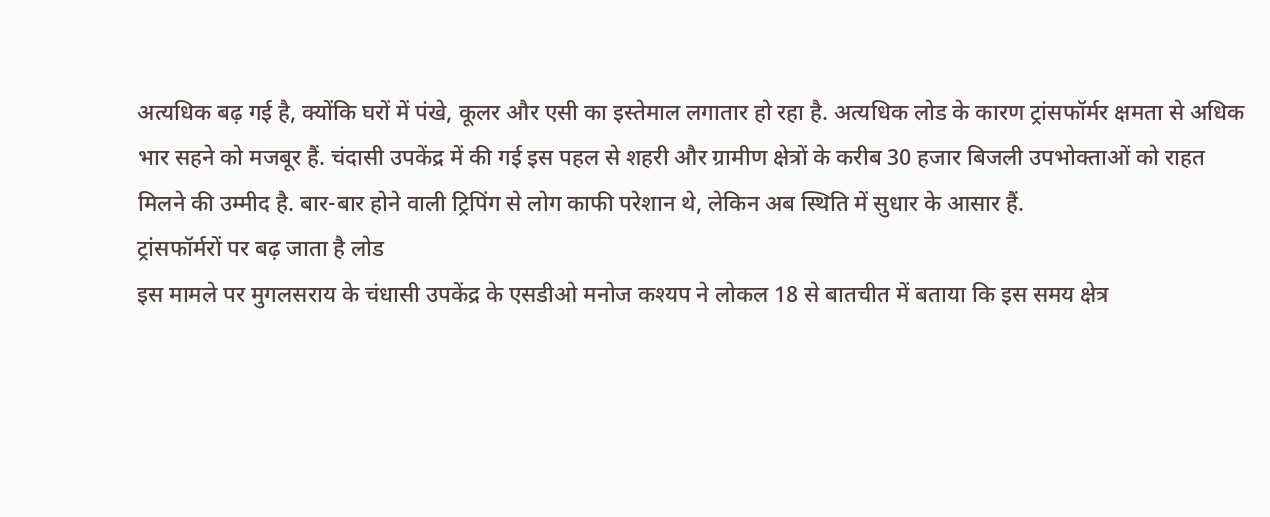अत्यधिक बढ़ गई है, क्योंकि घरों में पंखे, कूलर और एसी का इस्तेमाल लगातार हो रहा है. अत्यधिक लोड के कारण ट्रांसफॉर्मर क्षमता से अधिक भार सहने को मजबूर हैं. चंदासी उपकेंद्र में की गई इस पहल से शहरी और ग्रामीण क्षेत्रों के करीब 30 हजार बिजली उपभोक्ताओं को राहत मिलने की उम्मीद है. बार-बार होने वाली ट्रिपिंग से लोग काफी परेशान थे, लेकिन अब स्थिति में सुधार के आसार हैं.
ट्रांसफॉर्मरों पर बढ़ जाता है लोड
इस मामले पर मुगलसराय के चंधासी उपकेंद्र के एसडीओ मनोज कश्यप ने लोकल 18 से बातचीत में बताया कि इस समय क्षेत्र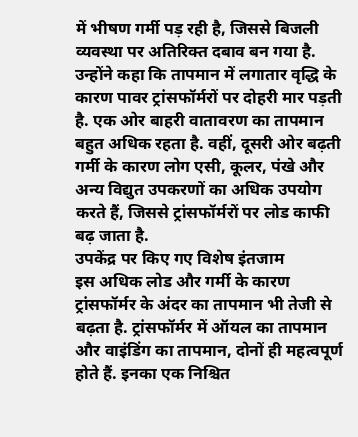में भीषण गर्मी पड़ रही है, जिससे बिजली व्यवस्था पर अतिरिक्त दबाव बन गया है. उन्होंने कहा कि तापमान में लगातार वृद्धि के कारण पावर ट्रांसफॉर्मरों पर दोहरी मार पड़ती है. एक ओर बाहरी वातावरण का तापमान बहुत अधिक रहता है. वहीं, दूसरी ओर बढ़ती गर्मी के कारण लोग एसी, कूलर, पंखे और अन्य विद्युत उपकरणों का अधिक उपयोग करते हैं, जिससे ट्रांसफॉर्मरों पर लोड काफी बढ़ जाता है.
उपकेंद्र पर किए गए विशेष इंतजाम
इस अधिक लोड और गर्मी के कारण ट्रांसफॉर्मर के अंदर का तापमान भी तेजी से बढ़ता है. ट्रांसफॉर्मर में ऑयल का तापमान और वाइंडिंग का तापमान, दोनों ही महत्वपूर्ण होते हैं. इनका एक निश्चित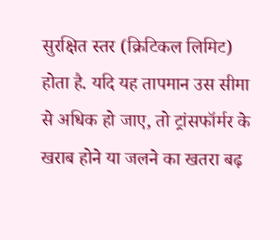सुरक्षित स्तर (क्रिटिकल लिमिट) होता है. यदि यह तापमान उस सीमा से अधिक हो जाए, तो ट्रांसफॉर्मर के खराब होने या जलने का खतरा बढ़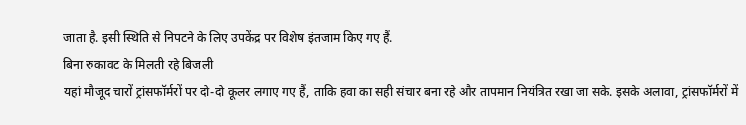जाता है. इसी स्थिति से निपटने के लिए उपकेंद्र पर विशेष इंतजाम किए गए हैं.
बिना रुकावट के मिलती रहे बिजली
यहां मौजूद चारों ट्रांसफॉर्मरों पर दो-दो कूलर लगाए गए हैं, ताकि हवा का सही संचार बना रहे और तापमान नियंत्रित रखा जा सके. इसके अलावा, ट्रांसफॉर्मरों में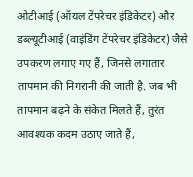ओटीआई (ऑयल टेंपरेचर इंडिकेटर) और डब्ल्यूटीआई (वाइंडिंग टेंपरेचर इंडिकेटर) जैसे उपकरण लगाए गए हैं, जिनसे लगातार तापमान की निगरानी की जाती है. जब भी तापमान बढ़ने के संकेत मिलते हैं, तुरंत आवश्यक कदम उठाए जाते हैं,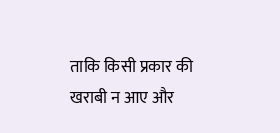ताकि किसी प्रकार की खराबी न आए और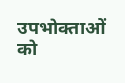उपभोक्ताओं को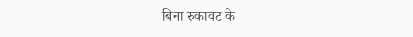बिना रुकावट के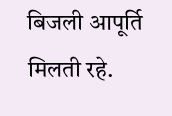बिजली आपूर्ति मिलती रहे.